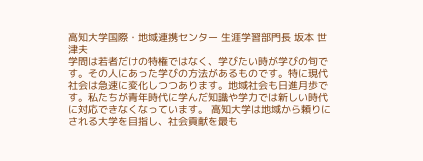高知大学国際・地域連携センター 生涯学習部門長 坂本 世津夫
学問は若者だけの特権ではなく、学びたい時が学びの旬です。その人にあった学びの方法があるものです。特に現代社会は急速に変化しつつあります。地域社会も日進月歩です。私たちが青年時代に学んだ知識や学力では新しい時代に対応できなくなっています。 高知大学は地域から頼りにされる大学を目指し、社会貢献を最も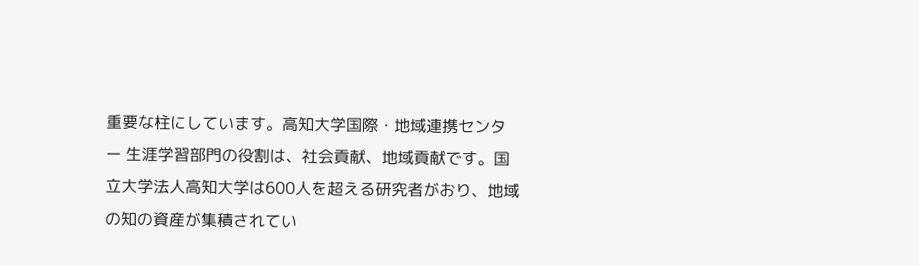重要な柱にしています。高知大学国際・地域連携センター 生涯学習部門の役割は、社会貢献、地域貢献です。国立大学法人高知大学は600人を超える研究者がおり、地域の知の資産が集積されてい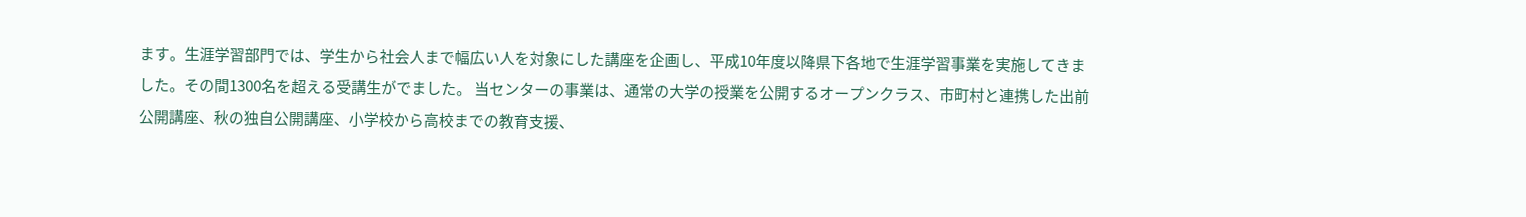ます。生涯学習部門では、学生から社会人まで幅広い人を対象にした講座を企画し、平成10年度以降県下各地で生涯学習事業を実施してきました。その間1300名を超える受講生がでました。 当センターの事業は、通常の大学の授業を公開するオープンクラス、市町村と連携した出前公開講座、秋の独自公開講座、小学校から高校までの教育支援、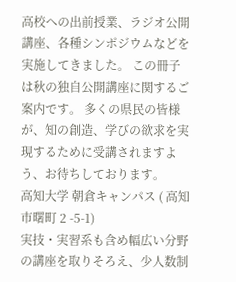高校への出前授業、ラジオ公開講座、各種シンポジウムなどを実施してきました。 この冊子は秋の独自公開講座に関するご案内です。 多くの県民の皆様が、知の創造、学びの欲求を実現するために受講されますよう、お待ちしております。
高知大学 朝倉キャンパス ( 高知市曙町 2 -5-1)
実技・実習系も含め幅広い分野の講座を取りそろえ、少人数制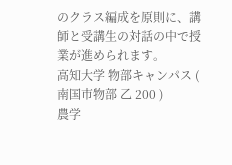のクラス編成を原則に、講師と受講生の対話の中で授業が進められます。
高知大学 物部キャンパス ( 南国市物部 乙 200 )
農学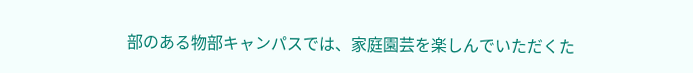部のある物部キャンパスでは、家庭園芸を楽しんでいただくた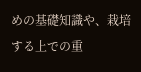めの基礎知識や、栽培する上での重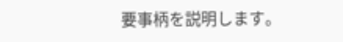要事柄を説明します。